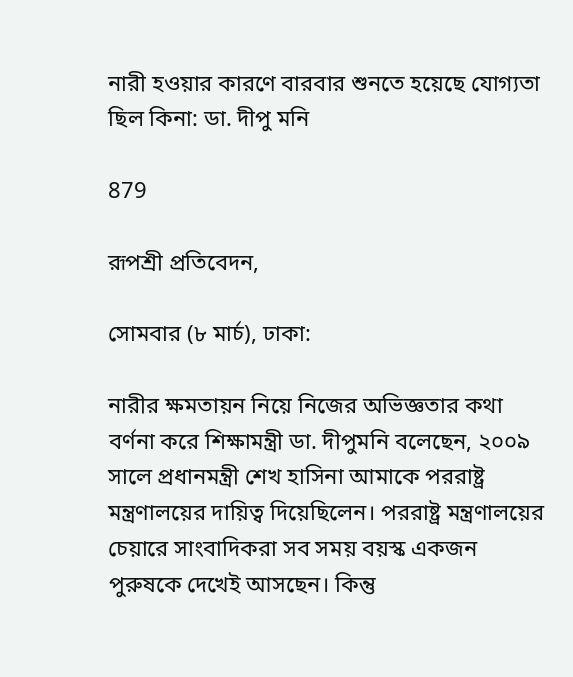নারী হওয়ার কারণে বারবার শুনতে হয়েছে যোগ্যতা ছিল কিনা: ডা. দীপু মনি

879

রূপশ্রী প্রতিবেদন,

সোমবার (৮ মার্চ), ঢাকা:

নারীর ক্ষমতায়ন নিয়ে নিজের অভিজ্ঞতার কথা বর্ণনা করে শিক্ষামন্ত্রী ডা. দীপুমনি বলেছেন, ২০০৯ সালে প্রধানমন্ত্রী শেখ হাসিনা আমাকে পররাষ্ট্র মন্ত্রণালয়ের দায়িত্ব দিয়েছিলেন। পররাষ্ট্র মন্ত্রণালয়ের চেয়ারে সাংবাদিকরা সব সময় বয়স্ক একজন পুরুষকে দেখেই আসছেন। কিন্তু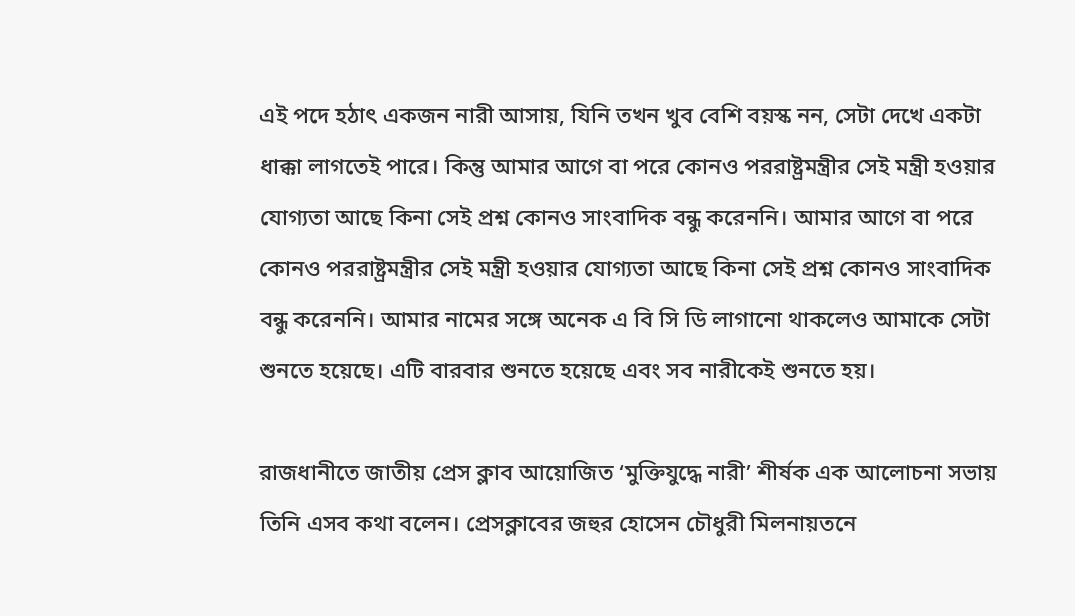এই পদে হঠাৎ একজন নারী আসায়, যিনি তখন খুব বেশি বয়স্ক নন, সেটা দেখে একটা ধাক্কা লাগতেই পারে। কিন্তু আমার আগে বা পরে কোনও পররাষ্ট্রমন্ত্রীর সেই মন্ত্রী হওয়ার যোগ্যতা আছে কিনা সেই প্রশ্ন কোনও সাংবাদিক বন্ধু করেননি। আমার আগে বা পরে কোনও পররাষ্ট্রমন্ত্রীর সেই মন্ত্রী হওয়ার যোগ্যতা আছে কিনা সেই প্রশ্ন কোনও সাংবাদিক বন্ধু করেননি। আমার নামের সঙ্গে অনেক এ বি সি ডি লাগানো থাকলেও আমাকে সেটা শুনতে হয়েছে। এটি বারবার শুনতে হয়েছে এবং সব নারীকেই শুনতে হয়।

রাজধানীতে জাতীয় প্রেস ক্লাব আয়োজিত ‘মুক্তিযুদ্ধে নারী’ শীর্ষক এক আলোচনা সভায় তিনি এসব কথা বলেন। প্রেসক্লাবের জহুর হোসেন চৌধুরী মিলনায়তনে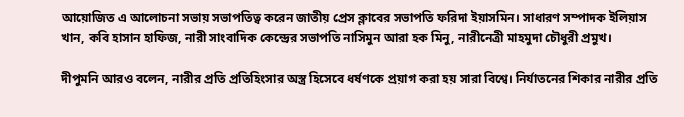আয়োজিত এ আলোচনা সভায় সভাপতিত্ব করেন জাতীয় প্রেস ক্লাবের সভাপতি ফরিদা ইয়াসমিন। সাধারণ সম্পাদক ইলিয়াস খান, কবি হাসান হাফিজ, নারী সাংবাদিক কেন্দ্রের সভাপতি নাসিমুন আরা হক মিনু, নারীনেত্রী মাহমুদা চৌধুরী প্রমুখ।

দীপুমনি আরও বলেন, নারীর প্রতি প্রতিহিংসার অস্ত্র হিসেবে ধর্ষণকে প্রয়াগ করা হয় সারা বিশ্বে। নির্যাতনের শিকার নারীর প্রতি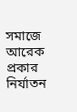সমাজে আরেক প্রকার নির্যাতন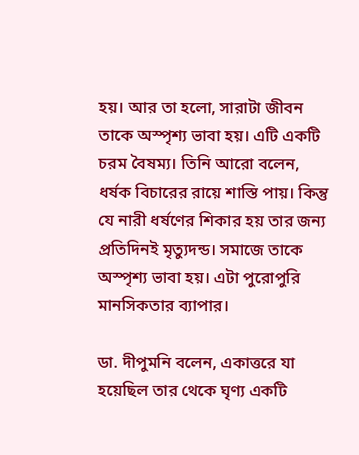হয়। আর তা হলো, সারাটা জীবন তাকে অস্পৃশ্য ভাবা হয়। এটি একটি চরম বৈষম্য। তিনি আরো বলেন, ধর্ষক বিচারের রায়ে শাস্তি পায়। কিন্তু যে নারী ধর্ষণের শিকার হয় তার জন্য প্রতিদিনই মৃত্যুদন্ড। সমাজে তাকে অস্পৃশ্য ভাবা হয়। এটা পুরোপুরি মানসিকতার ব্যাপার।

ডা. দীপুমনি বলেন, একাত্তরে যা হয়েছিল তার থেকে ঘৃণ্য একটি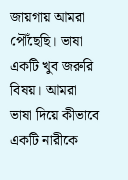জায়গায় আমরা পৌঁছেছি। ভাষা একটি খুব জরুরি বিষয়। আমরা ভাষা দিয়ে কীভাবে একটি নারীকে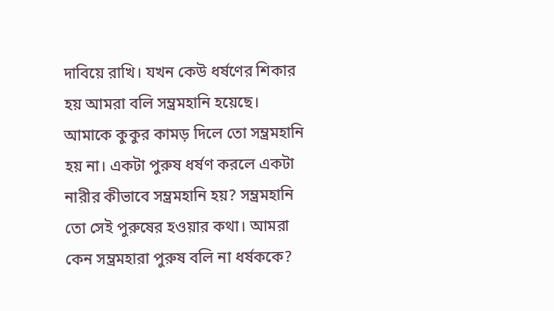দাবিয়ে রাখি। যখন কেউ ধর্ষণের শিকার হয় আমরা বলি সম্ভ্রমহানি হয়েছে। আমাকে কুকুর কামড় দিলে তো সম্ভ্রমহানি হয় না। একটা পুরুষ ধর্ষণ করলে একটা নারীর কীভাবে সম্ভ্রমহানি হয়? সম্ভ্রমহানি তো সেই পুরুষের হওয়ার কথা। আমরা কেন সম্ভ্রমহারা পুরুষ বলি না ধর্ষককে?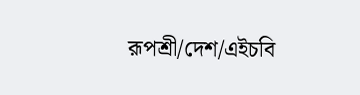রূপশ্রী/দেশ/এইচবি